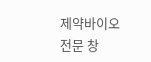제약바이오 전문 창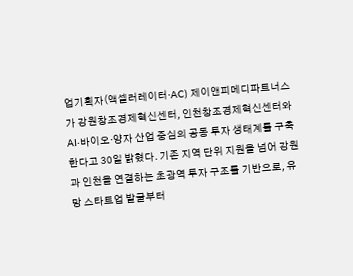업기획자(액셀러레이터·AC) 제이앤피메디파트너스가 강원창조경제혁신센터, 인천창조경제혁신센터와 AI·바이오·양자 산업 중심의 공동 투자 생태계를 구축한다고 30일 밝혔다. 기존 지역 단위 지원을 넘어 강원과 인천을 연결하는 초광역 투자 구조를 기반으로, 유망 스타트업 발굴부터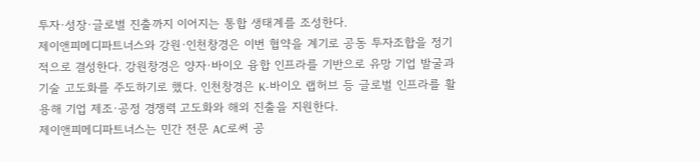투자·성장·글로벌 진출까지 이어지는 통합 생태계를 조성한다.
제이앤피메디파트너스와 강원·인천창경은 이번 협약을 계기로 공동 투자조합을 정기적으로 결성한다. 강원창경은 양자·바이오 융합 인프라를 기반으로 유망 기업 발굴과 기술 고도화를 주도하기로 했다. 인천창경은 K-바이오 랩허브 등 글로벌 인프라를 활용해 기업 제조·공정 경쟁력 고도화와 해외 진출을 지원한다.
제이앤피메디파트너스는 민간 전문 AC로써 공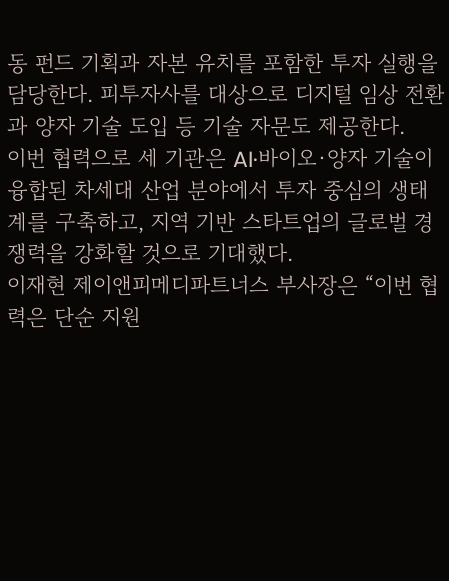동 펀드 기획과 자본 유치를 포함한 투자 실행을 담당한다. 피투자사를 대상으로 디지털 임상 전환과 양자 기술 도입 등 기술 자문도 제공한다.
이번 협력으로 세 기관은 AI·바이오·양자 기술이 융합된 차세대 산업 분야에서 투자 중심의 생태계를 구축하고, 지역 기반 스타트업의 글로벌 경쟁력을 강화할 것으로 기대했다.
이재현 제이앤피메디파트너스 부사장은 “이번 협력은 단순 지원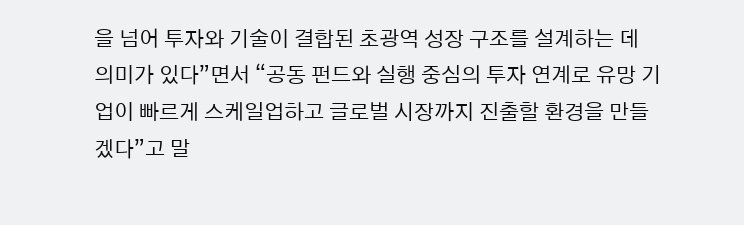을 넘어 투자와 기술이 결합된 초광역 성장 구조를 설계하는 데 의미가 있다”면서 “공동 펀드와 실행 중심의 투자 연계로 유망 기업이 빠르게 스케일업하고 글로벌 시장까지 진출할 환경을 만들겠다”고 말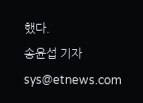했다.
송윤섭 기자 sys@etnews.com